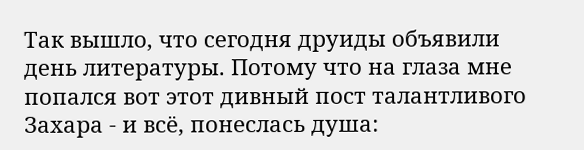Так вышло, что сегодня друиды объявили день литературы. Потому что на глаза мне попался вот этот дивный пост талантливого Захара - и всё, понеслась душа: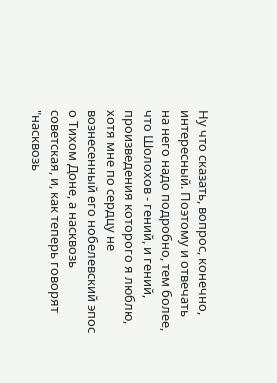Ну что сказать, вопрос, конечно, интересный. Поэтому и отвечать на него надо подробно, тем более, что Шолохов - гений, и гений, произведения которого я люблю, хотя мне по сердцу не вознесенный его нобелевский эпос о Тихом Доне, а насквозь советская, и, как теперь говорят "насквозь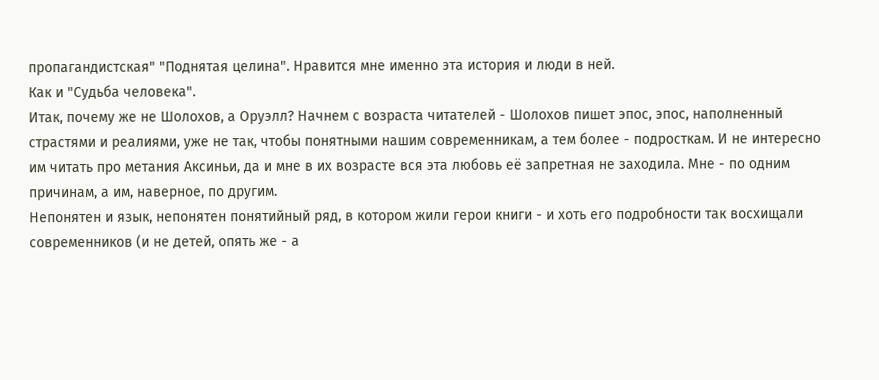пропагандистская" "Поднятая целина". Нравится мне именно эта история и люди в ней.
Как и "Судьба человека".
Итак, почему же не Шолохов, а Оруэлл? Начнем с возраста читателей - Шолохов пишет эпос, эпос, наполненный страстями и реалиями, уже не так, чтобы понятными нашим современникам, а тем более - подросткам. И не интересно им читать про метания Аксиньи, да и мне в их возрасте вся эта любовь её запретная не заходила. Мне - по одним причинам, а им, наверное, по другим.
Непонятен и язык, непонятен понятийный ряд, в котором жили герои книги - и хоть его подробности так восхищали современников (и не детей, опять же - а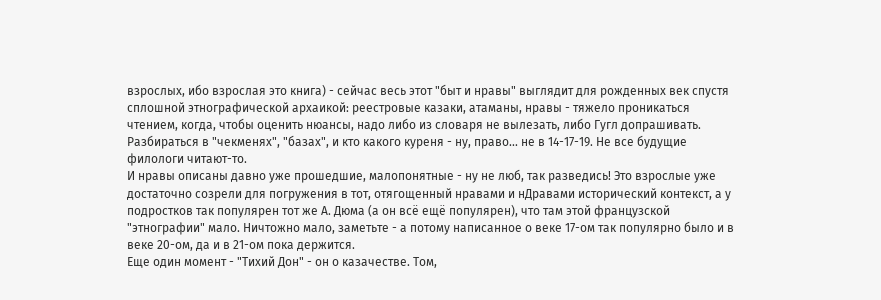взрослых, ибо взрослая это книга) - сейчас весь этот "быт и нравы" выглядит для рожденных век спустя сплошной этнографической архаикой: реестровые казаки, атаманы, нравы - тяжело проникаться чтением, когда, чтобы оценить нюансы, надо либо из словаря не вылезать, либо Гугл допрашивать. Разбираться в "чекменях", "базах", и кто какого куреня - ну, право... не в 14-17-19. Не все будущие филологи читают-то.
И нравы описаны давно уже прошедшие, малопонятные - ну не люб, так разведись! Это взрослые уже достаточно созрели для погружения в тот, отягощенный нравами и нДравами исторический контекст, а у подростков так популярен тот же А. Дюма (а он всё ещё популярен), что там этой французской "этнографии" мало. Ничтожно мало, заметьте - а потому написанное о веке 17-ом так популярно было и в веке 20-ом, да и в 21-ом пока держится.
Еще один момент - "Тихий Дон" - он о казачестве. Том,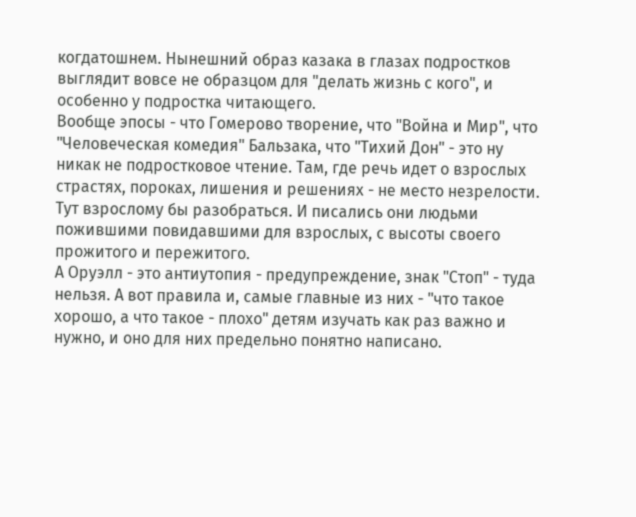когдатошнем. Нынешний образ казака в глазах подростков выглядит вовсе не образцом для "делать жизнь с кого", и особенно у подростка читающего.
Вообще эпосы - что Гомерово творение, что "Война и Мир", что "Человеческая комедия" Бальзака, что "Тихий Дон" - это ну никак не подростковое чтение. Там, где речь идет о взрослых страстях, пороках, лишения и решениях - не место незрелости. Тут взрослому бы разобраться. И писались они людьми пожившими повидавшими для взрослых, с высоты своего прожитого и пережитого.
А Оруэлл - это антиутопия - предупреждение, знак "Стоп" - туда нельзя. А вот правила и, самые главные из них - "что такое хорошо, а что такое - плохо" детям изучать как раз важно и нужно, и оно для них предельно понятно написано.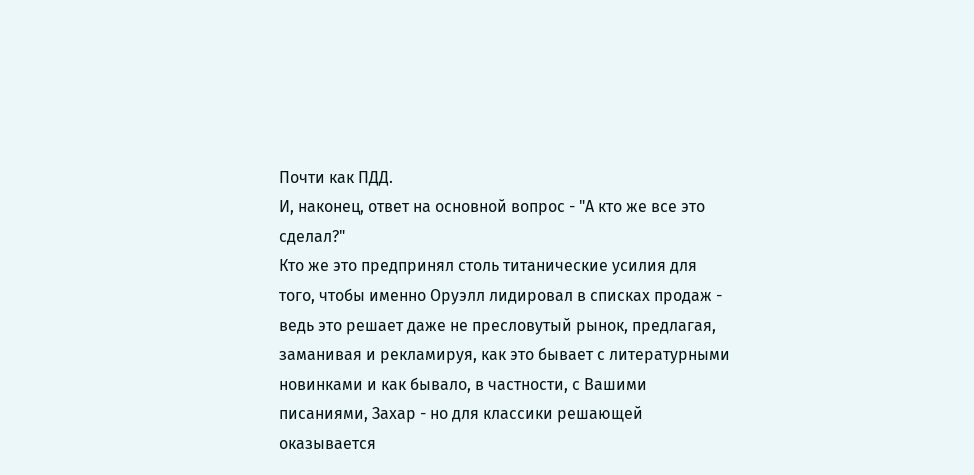Почти как ПДД.
И, наконец, ответ на основной вопрос - "А кто же все это сделал?"
Кто же это предпринял столь титанические усилия для того, чтобы именно Оруэлл лидировал в списках продаж - ведь это решает даже не пресловутый рынок, предлагая, заманивая и рекламируя, как это бывает с литературными новинками и как бывало, в частности, с Вашими писаниями, Захар - но для классики решающей оказывается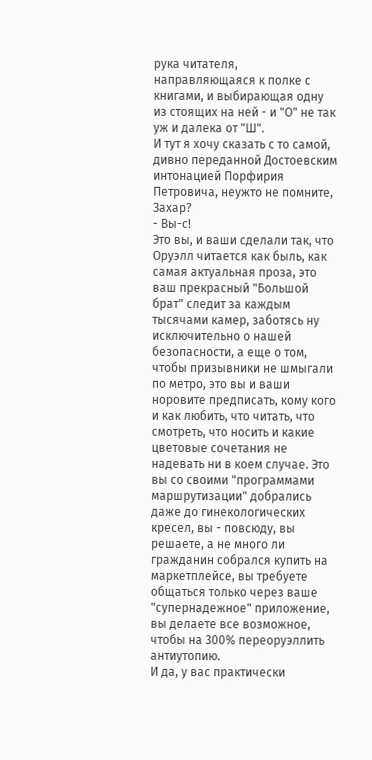рука читателя, направляющаяся к полке с книгами, и выбирающая одну из стоящих на ней - и "О" не так уж и далека от "Ш".
И тут я хочу сказать с то самой, дивно переданной Достоевским интонацией Порфирия Петровича, неужто не помните, Захар?
- Вы-с!
Это вы, и ваши сделали так, что Оруэлл читается как быль, как самая актуальная проза, это ваш прекрасный "Большой брат" следит за каждым тысячами камер, заботясь ну исключительно о нашей безопасности, а еще о том, чтобы призывники не шмыгали по метро, это вы и ваши норовите предписать, кому кого и как любить, что читать, что смотреть, что носить и какие цветовые сочетания не надевать ни в коем случае. Это вы со своими "программами маршрутизации" добрались даже до гинекологических кресел, вы - повсюду, вы решаете, а не много ли гражданин собрался купить на маркетплейсе, вы требуете общаться только через ваше "супернадежное" приложение, вы делаете все возможное, чтобы на 300% переоруэллить антиутопию.
И да, у вас практически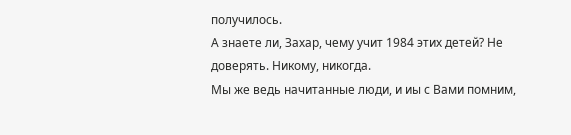получилось.
А знаете ли, Захар, чему учит 1984 этих детей? Не доверять. Никому, никогда.
Мы же ведь начитанные люди, и иы с Вами помним,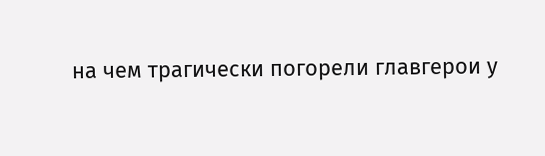на чем трагически погорели главгерои у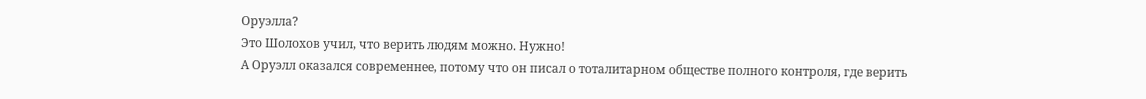Оруэлла?
Это Шолохов учил, что верить людям можно. Нужно!
А Оруэлл оказался современнее, потому что он писал о тоталитарном обществе полного контроля, где верить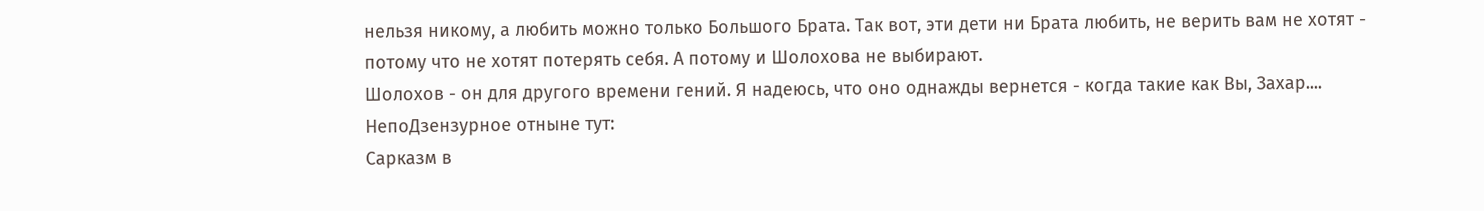нельзя никому, а любить можно только Большого Брата. Так вот, эти дети ни Брата любить, не верить вам не хотят - потому что не хотят потерять себя. А потому и Шолохова не выбирают.
Шолохов - он для другого времени гений. Я надеюсь, что оно однажды вернется - когда такие как Вы, Захар....
НепоДзензурное отныне тут:
Сарказм в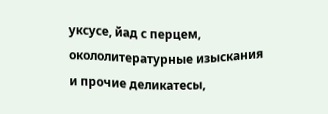уксусе, йад с перцем, окололитературные изыскания и прочие деликатесы,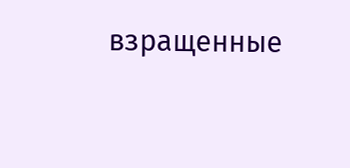взращенные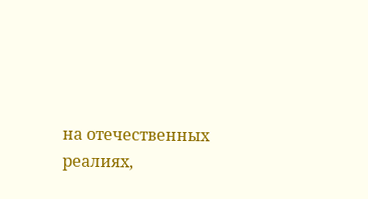на отечественных реалиях,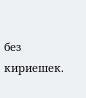без кириешек.